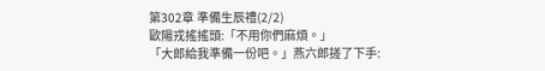第302章 準備生辰禮(2/2)
歐陽戎搖搖頭:「不用你們麻煩。」
「大郎給我準備一份吧。」燕六郎搓了下手: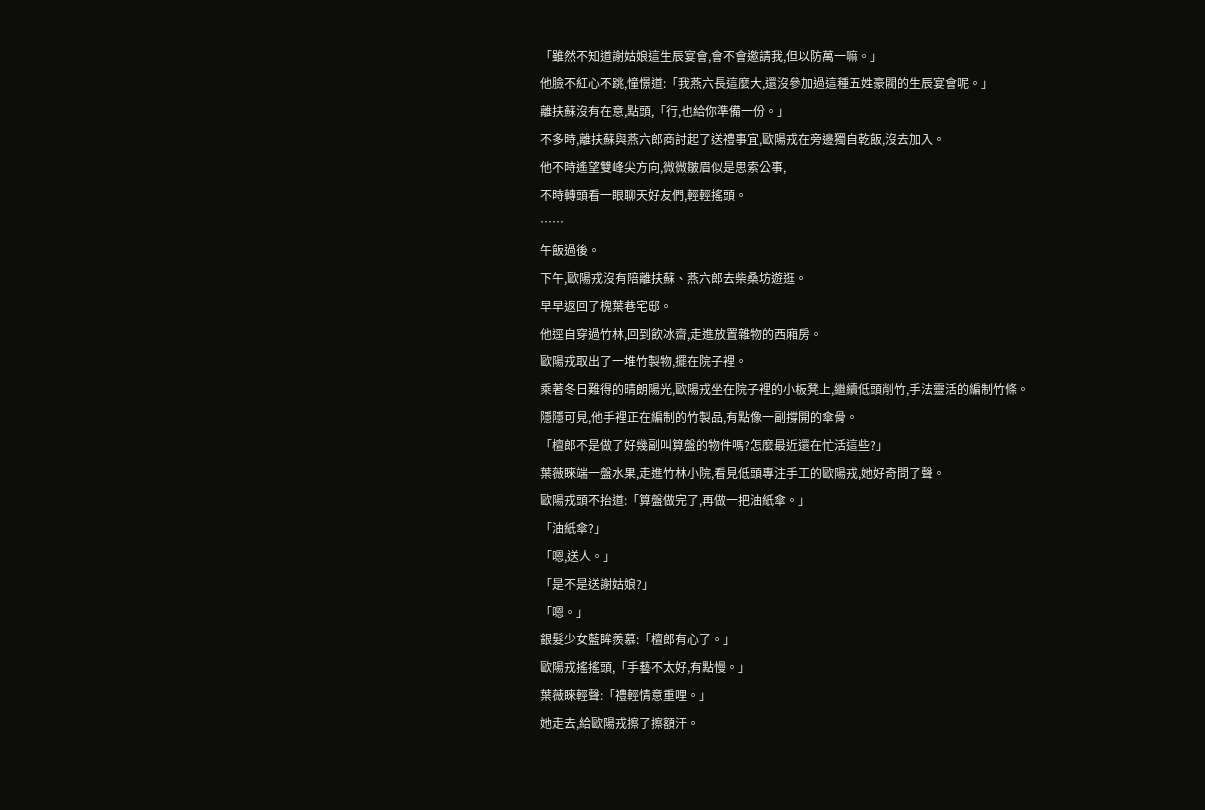「雖然不知道謝姑娘這生辰宴會,會不會邀請我,但以防萬一嘛。」
他臉不紅心不跳,憧憬道:「我燕六長這麼大,還沒參加過這種五姓豪閥的生辰宴會呢。」
離扶蘇沒有在意,點頭,「行,也給你準備一份。」
不多時,離扶蘇與燕六郎商討起了送禮事宜,歐陽戎在旁邊獨自乾飯,沒去加入。
他不時遙望雙峰尖方向,微微皺眉似是思索公事,
不時轉頭看一眼聊天好友們,輕輕搖頭。
……
午飯過後。
下午,歐陽戎沒有陪離扶蘇、燕六郎去柴桑坊遊逛。
早早返回了槐葉巷宅邸。
他逕自穿過竹林,回到飲冰齋,走進放置雜物的西廂房。
歐陽戎取出了一堆竹製物,擺在院子裡。
乘著冬日難得的晴朗陽光,歐陽戎坐在院子裡的小板凳上,繼續低頭削竹,手法靈活的編制竹條。
隱隱可見,他手裡正在編制的竹製品,有點像一副撐開的傘骨。
「檀郎不是做了好幾副叫算盤的物件嗎?怎麼最近還在忙活這些?」
葉薇睞端一盤水果,走進竹林小院,看見低頭專注手工的歐陽戎,她好奇問了聲。
歐陽戎頭不抬道:「算盤做完了,再做一把油紙傘。」
「油紙傘?」
「嗯,送人。」
「是不是送謝姑娘?」
「嗯。」
銀髮少女藍眸羨慕:「檀郎有心了。」
歐陽戎搖搖頭,「手藝不太好,有點慢。」
葉薇睞輕聲:「禮輕情意重哩。」
她走去,給歐陽戎擦了擦額汗。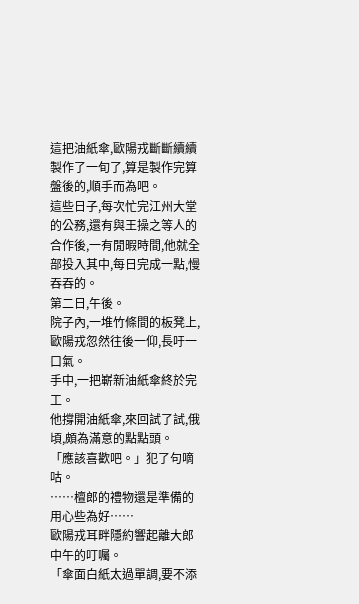這把油紙傘,歐陽戎斷斷續續製作了一旬了,算是製作完算盤後的,順手而為吧。
這些日子,每次忙完江州大堂的公務,還有與王操之等人的合作後,一有閒暇時間,他就全部投入其中,每日完成一點,慢吞吞的。
第二日,午後。
院子內,一堆竹條間的板凳上,歐陽戎忽然往後一仰,長吁一口氣。
手中,一把嶄新油紙傘終於完工。
他撐開油紙傘,來回試了試,俄頃,頗為滿意的點點頭。
「應該喜歡吧。」犯了句嘀咕。
……檀郎的禮物還是準備的用心些為好……
歐陽戎耳畔隱約響起離大郎中午的叮囑。
「傘面白紙太過單調,要不添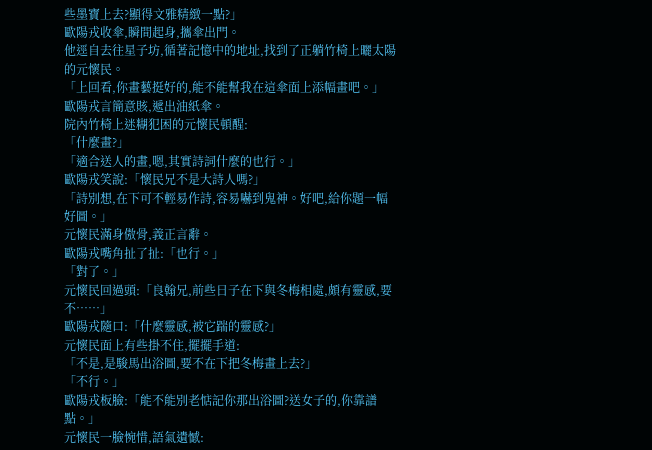些墨寶上去?顯得文雅精緻一點?」
歐陽戎收傘,瞬間起身,攜傘出門。
他逕自去往星子坊,循著記憶中的地址,找到了正躺竹椅上曬太陽的元懷民。
「上回看,你畫藝挺好的,能不能幫我在這傘面上添幅畫吧。」
歐陽戎言簡意賅,遞出油紙傘。
院內竹椅上迷糊犯困的元懷民頓醒:
「什麼畫?」
「適合送人的畫,嗯,其實詩詞什麼的也行。」
歐陽戎笑說:「懷民兄不是大詩人嗎?」
「詩別想,在下可不輕易作詩,容易嚇到鬼神。好吧,給你題一幅好圖。」
元懷民滿身傲骨,義正言辭。
歐陽戎嘴角扯了扯:「也行。」
「對了。」
元懷民回過頭:「良翰兄,前些日子在下與冬梅相處,頗有靈感,要不……」
歐陽戎隨口:「什麼靈感,被它踹的靈感?」
元懷民面上有些掛不住,擺擺手道:
「不是,是駿馬出浴圖,要不在下把冬梅畫上去?」
「不行。」
歐陽戎板臉:「能不能別老惦記你那出浴圖?送女子的,你靠譜點。」
元懷民一臉惋惜,語氣遺憾: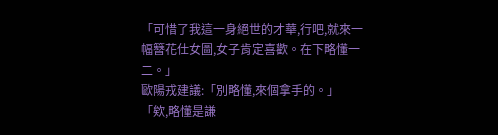「可惜了我這一身絕世的才華,行吧,就來一幅簪花仕女圖,女子肯定喜歡。在下略懂一二。」
歐陽戎建議:「別略懂,來個拿手的。」
「欸,略懂是謙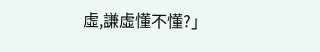虛,謙虛懂不懂?」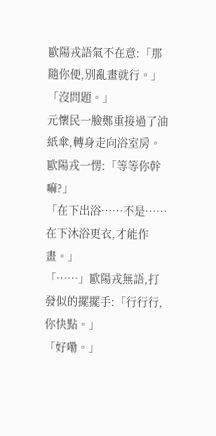歐陽戎語氣不在意:「那隨你便,別亂畫就行。」
「沒問題。」
元懷民一臉鄭重接過了油紙傘,轉身走向浴室房。
歐陽戎一愣:「等等你幹嘛?」
「在下出浴……不是……在下沐浴更衣,才能作畫。」
「……」歐陽戎無語,打發似的擺擺手:「行行行,你快點。」
「好嘞。」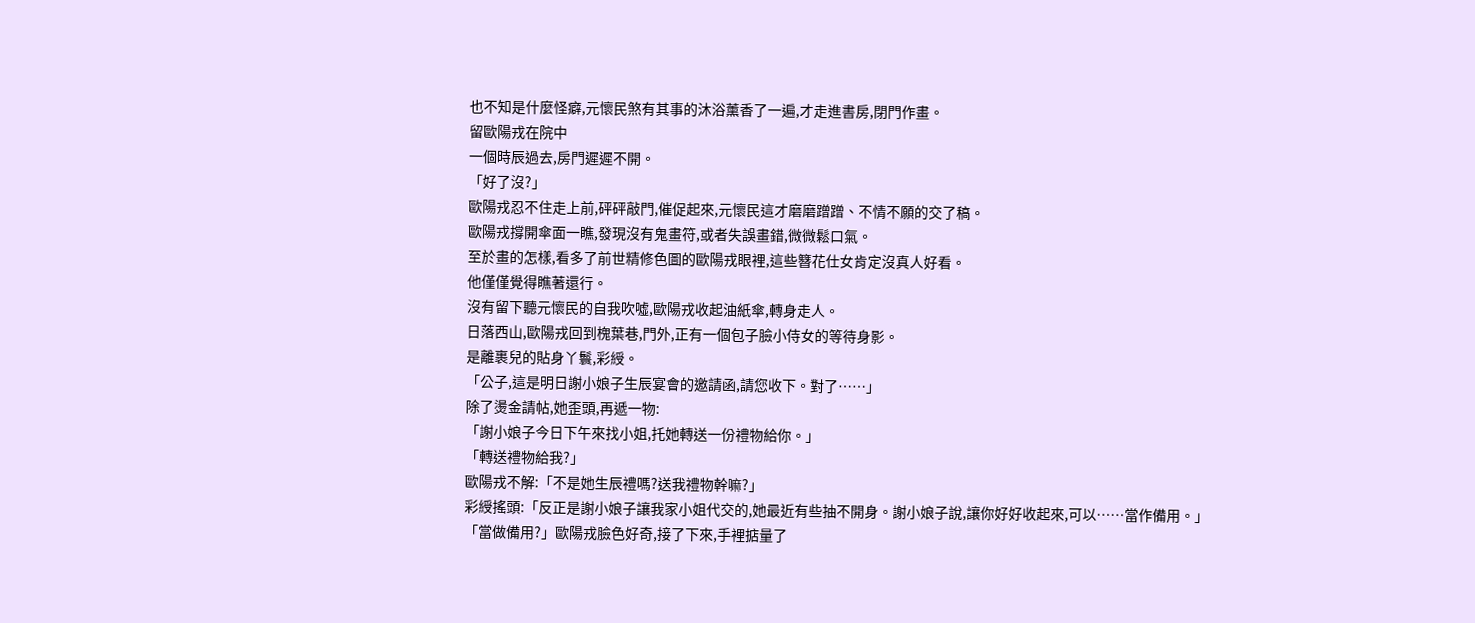也不知是什麼怪癖,元懷民煞有其事的沐浴薰香了一遍,才走進書房,閉門作畫。
留歐陽戎在院中
一個時辰過去,房門遲遲不開。
「好了沒?」
歐陽戎忍不住走上前,砰砰敲門,催促起來,元懷民這才磨磨蹭蹭、不情不願的交了稿。
歐陽戎撐開傘面一瞧,發現沒有鬼畫符,或者失誤畫錯,微微鬆口氣。
至於畫的怎樣,看多了前世精修色圖的歐陽戎眼裡,這些簪花仕女肯定沒真人好看。
他僅僅覺得瞧著還行。
沒有留下聽元懷民的自我吹噓,歐陽戎收起油紙傘,轉身走人。
日落西山,歐陽戎回到槐葉巷,門外,正有一個包子臉小侍女的等待身影。
是離裹兒的貼身丫鬟,彩綬。
「公子,這是明日謝小娘子生辰宴會的邀請函,請您收下。對了……」
除了燙金請帖,她歪頭,再遞一物:
「謝小娘子今日下午來找小姐,托她轉送一份禮物給你。」
「轉送禮物給我?」
歐陽戎不解:「不是她生辰禮嗎?送我禮物幹嘛?」
彩綬搖頭:「反正是謝小娘子讓我家小姐代交的,她最近有些抽不開身。謝小娘子說,讓你好好收起來,可以……當作備用。」
「當做備用?」歐陽戎臉色好奇,接了下來,手裡掂量了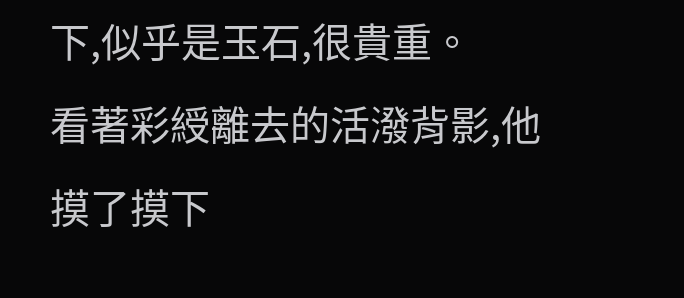下,似乎是玉石,很貴重。
看著彩綬離去的活潑背影,他摸了摸下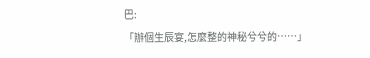巴:
「辦個生辰宴,怎麼整的神秘兮兮的……」